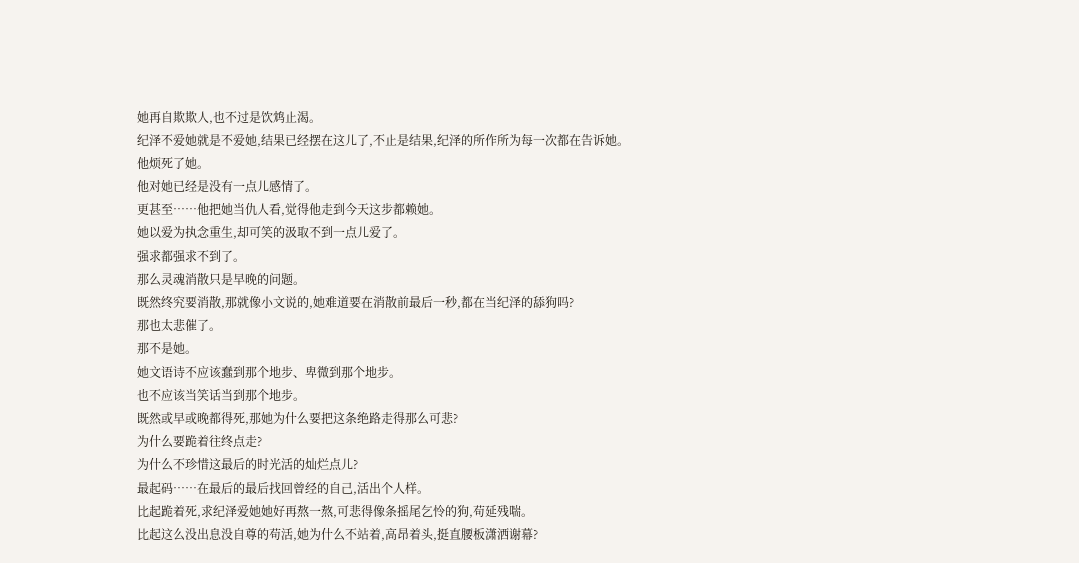她再自欺欺人,也不过是饮鸩止渴。
纪泽不爱她就是不爱她,结果已经摆在这儿了,不止是结果,纪泽的所作所为每一次都在告诉她。
他烦死了她。
他对她已经是没有一点儿感情了。
更甚至……他把她当仇人看,觉得他走到今天这步都赖她。
她以爱为执念重生,却可笑的汲取不到一点儿爱了。
强求都强求不到了。
那么灵魂消散只是早晚的问题。
既然终究要消散,那就像小文说的,她难道要在消散前最后一秒,都在当纪泽的舔狗吗?
那也太悲催了。
那不是她。
她文语诗不应该蠢到那个地步、卑微到那个地步。
也不应该当笑话当到那个地步。
既然或早或晚都得死,那她为什么要把这条绝路走得那么可悲?
为什么要跪着往终点走?
为什么不珍惜这最后的时光活的灿烂点儿?
最起码……在最后的最后找回曾经的自己,活出个人样。
比起跪着死,求纪泽爱她她好再熬一熬,可悲得像条摇尾乞怜的狗,苟延残喘。
比起这么没出息没自尊的苟活,她为什么不站着,高昂着头,挺直腰板潇洒谢幕?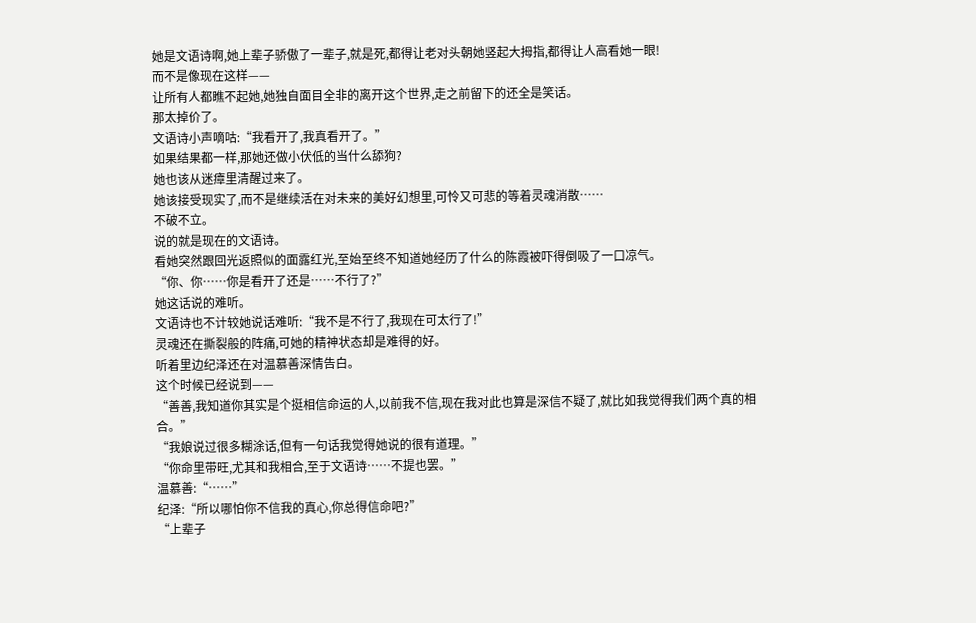她是文语诗啊,她上辈子骄傲了一辈子,就是死,都得让老对头朝她竖起大拇指,都得让人高看她一眼!
而不是像现在这样——
让所有人都瞧不起她,她独自面目全非的离开这个世界,走之前留下的还全是笑话。
那太掉价了。
文语诗小声嘀咕:“我看开了,我真看开了。”
如果结果都一样,那她还做小伏低的当什么舔狗?
她也该从迷瘴里清醒过来了。
她该接受现实了,而不是继续活在对未来的美好幻想里,可怜又可悲的等着灵魂消散……
不破不立。
说的就是现在的文语诗。
看她突然跟回光返照似的面露红光,至始至终不知道她经历了什么的陈霞被吓得倒吸了一口凉气。
“你、你……你是看开了还是……不行了?”
她这话说的难听。
文语诗也不计较她说话难听:“我不是不行了,我现在可太行了!”
灵魂还在撕裂般的阵痛,可她的精神状态却是难得的好。
听着里边纪泽还在对温慕善深情告白。
这个时候已经说到——
“善善,我知道你其实是个挺相信命运的人,以前我不信,现在我对此也算是深信不疑了,就比如我觉得我们两个真的相合。”
“我娘说过很多糊涂话,但有一句话我觉得她说的很有道理。”
“你命里带旺,尤其和我相合,至于文语诗……不提也罢。”
温慕善:“……”
纪泽:“所以哪怕你不信我的真心,你总得信命吧?”
“上辈子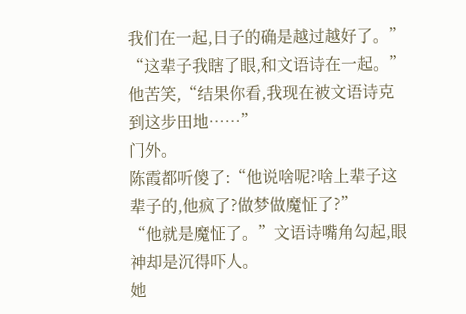我们在一起,日子的确是越过越好了。”
“这辈子我瞎了眼,和文语诗在一起。”他苦笑,“结果你看,我现在被文语诗克到这步田地……”
门外。
陈霞都听傻了:“他说啥呢?啥上辈子这辈子的,他疯了?做梦做魔怔了?”
“他就是魔怔了。”文语诗嘴角勾起,眼神却是沉得吓人。
她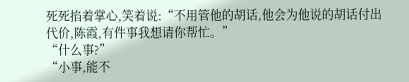死死掐着掌心,笑着说:“不用管他的胡话,他会为他说的胡话付出代价,陈霞,有件事我想请你帮忙。”
“什么事?”
“小事,能不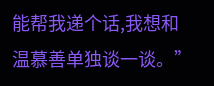能帮我递个话,我想和温慕善单独谈一谈。”